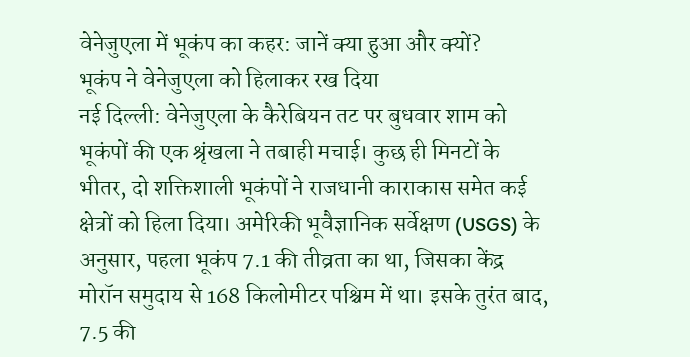वेनेजुएला में भूकंप का कहर: जानें क्या हुआ और क्यों?
भूकंप ने वेनेजुएला को हिलाकर रख दिया
नई दिल्ली: वेनेजुएला के कैरेबियन तट पर बुधवार शाम को भूकंपों की एक श्रृंखला ने तबाही मचाई। कुछ ही मिनटों के भीतर, दो शक्तिशाली भूकंपों ने राजधानी काराकास समेत कई क्षेत्रों को हिला दिया। अमेरिकी भूवैज्ञानिक सर्वेक्षण (USGS) के अनुसार, पहला भूकंप 7.1 की तीव्रता का था, जिसका केंद्र मोरॉन समुदाय से 168 किलोमीटर पश्चिम में था। इसके तुरंत बाद, 7.5 की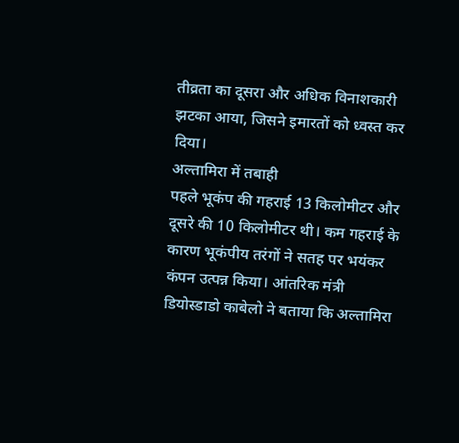तीव्रता का दूसरा और अधिक विनाशकारी झटका आया, जिसने इमारतों को ध्वस्त कर दिया।
अल्तामिरा में तबाही
पहले भूकंप की गहराई 13 किलोमीटर और दूसरे की 10 किलोमीटर थी। कम गहराई के कारण भूकंपीय तरंगों ने सतह पर भयंकर कंपन उत्पन्न किया। आंतरिक मंत्री डियोस्डाडो काबेलो ने बताया कि अल्तामिरा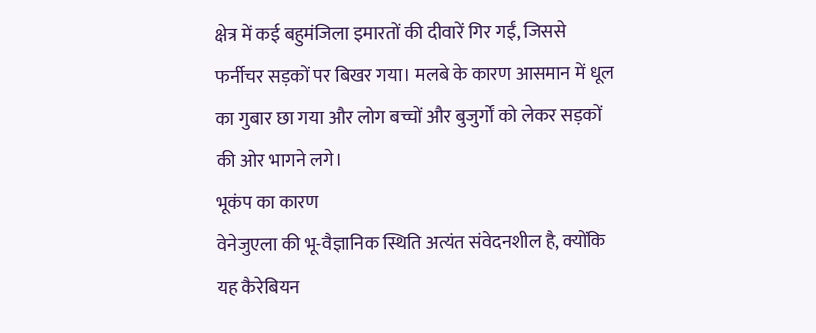क्षेत्र में कई बहुमंजिला इमारतों की दीवारें गिर गईं, जिससे फर्नीचर सड़कों पर बिखर गया। मलबे के कारण आसमान में धूल का गुबार छा गया और लोग बच्चों और बुजुर्गों को लेकर सड़कों की ओर भागने लगे।
भूकंप का कारण
वेनेजुएला की भू-वैज्ञानिक स्थिति अत्यंत संवेदनशील है, क्योंकि यह कैरेबियन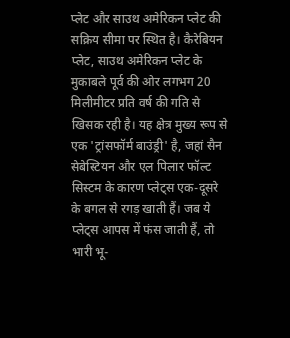प्लेट और साउथ अमेरिकन प्लेट की सक्रिय सीमा पर स्थित है। कैरेबियन प्लेट, साउथ अमेरिकन प्लेट के मुकाबले पूर्व की ओर लगभग 20 मिलीमीटर प्रति वर्ष की गति से खिसक रही है। यह क्षेत्र मुख्य रूप से एक 'ट्रांसफॉर्म बाउंड्री' है, जहां सैन सेबेस्टियन और एल पिलार फॉल्ट सिस्टम के कारण प्लेट्स एक-दूसरे के बगल से रगड़ खाती हैं। जब ये प्लेट्स आपस में फंस जाती हैं, तो भारी भू-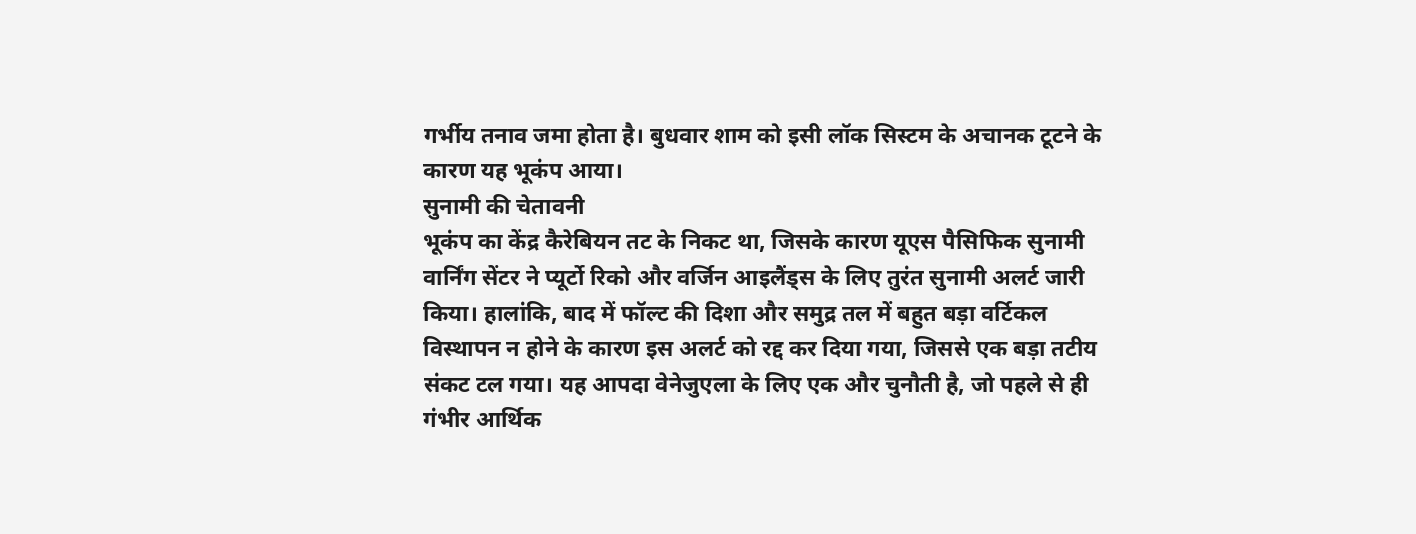गर्भीय तनाव जमा होता है। बुधवार शाम को इसी लॉक सिस्टम के अचानक टूटने के कारण यह भूकंप आया।
सुनामी की चेतावनी
भूकंप का केंद्र कैरेबियन तट के निकट था, जिसके कारण यूएस पैसिफिक सुनामी वार्निंग सेंटर ने प्यूर्टो रिको और वर्जिन आइलैंड्स के लिए तुरंत सुनामी अलर्ट जारी किया। हालांकि, बाद में फॉल्ट की दिशा और समुद्र तल में बहुत बड़ा वर्टिकल विस्थापन न होने के कारण इस अलर्ट को रद्द कर दिया गया, जिससे एक बड़ा तटीय संकट टल गया। यह आपदा वेनेजुएला के लिए एक और चुनौती है, जो पहले से ही गंभीर आर्थिक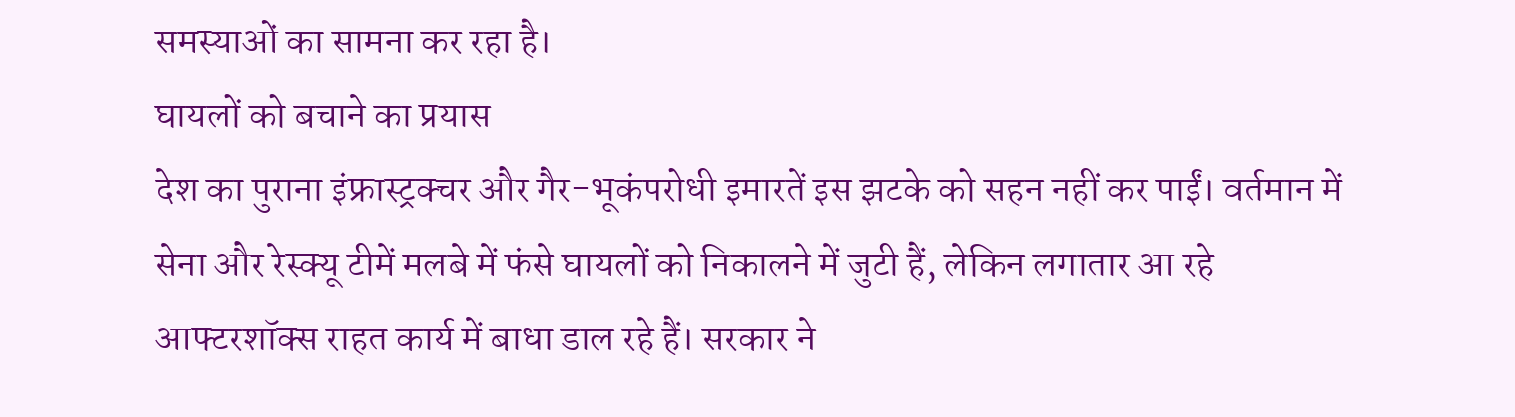समस्याओं का सामना कर रहा है।
घायलों को बचाने का प्रयास
देश का पुराना इंफ्रास्ट्रक्चर और गैर-भूकंपरोधी इमारतें इस झटके को सहन नहीं कर पाईं। वर्तमान में सेना और रेस्क्यू टीमें मलबे में फंसे घायलों को निकालने में जुटी हैं, लेकिन लगातार आ रहे आफ्टरशॉक्स राहत कार्य में बाधा डाल रहे हैं। सरकार ने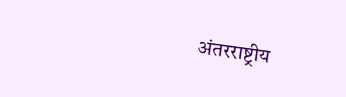अंतरराष्ट्रीय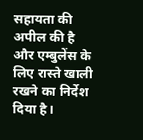सहायता की अपील की है और एम्बुलेंस के लिए रास्ते खाली रखने का निर्देश दिया है।